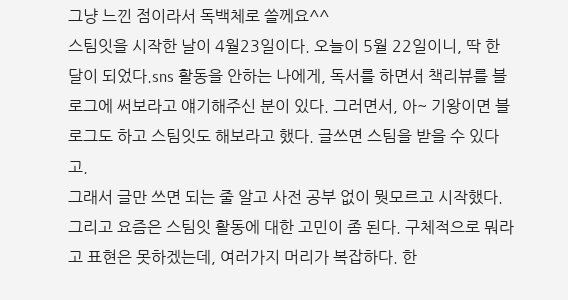그냥 느낀 점이라서 독백체로 쓸께요^^
스팀잇을 시작한 날이 4월23일이다. 오늘이 5월 22일이니, 딱 한달이 되었다.sns 활동을 안하는 나에게, 독서를 하면서 책리뷰를 블로그에 써보라고 얘기해주신 분이 있다. 그러면서, 아~ 기왕이면 블로그도 하고 스팀잇도 해보라고 했다. 글쓰면 스팀을 받을 수 있다고.
그래서 글만 쓰면 되는 줄 알고 사전 공부 없이 뭣모르고 시작했다. 그리고 요즘은 스팀잇 활동에 대한 고민이 좀 된다. 구체적으로 뭐라고 표현은 못하겠는데, 여러가지 머리가 복잡하다. 한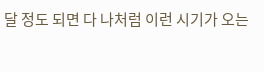달 정도 되면 다 나처럼 이런 시기가 오는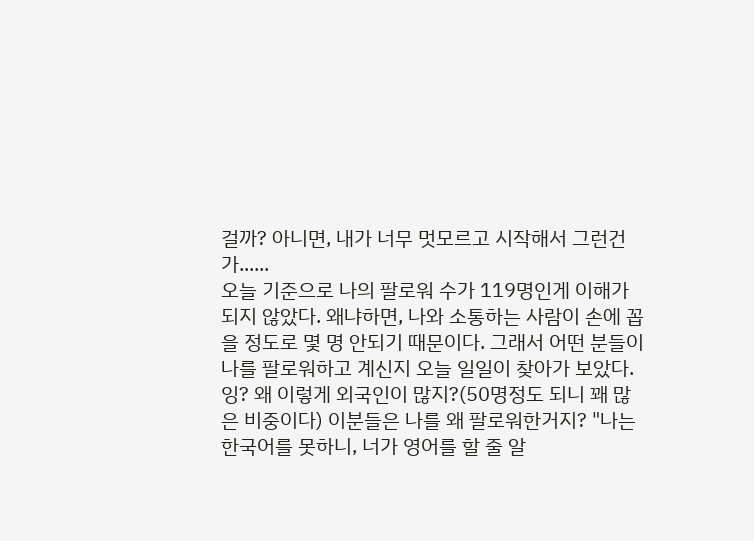걸까? 아니면, 내가 너무 멋모르고 시작해서 그런건가......
오늘 기준으로 나의 팔로워 수가 119명인게 이해가 되지 않았다. 왜냐하면, 나와 소통하는 사람이 손에 꼽을 정도로 몇 명 안되기 때문이다. 그래서 어떤 분들이 나를 팔로워하고 계신지 오늘 일일이 찾아가 보았다.
잉? 왜 이렇게 외국인이 많지?(50명정도 되니 꽤 많은 비중이다) 이분들은 나를 왜 팔로워한거지? "나는 한국어를 못하니, 너가 영어를 할 줄 알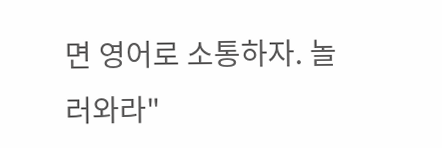면 영어로 소통하자. 놀러와라"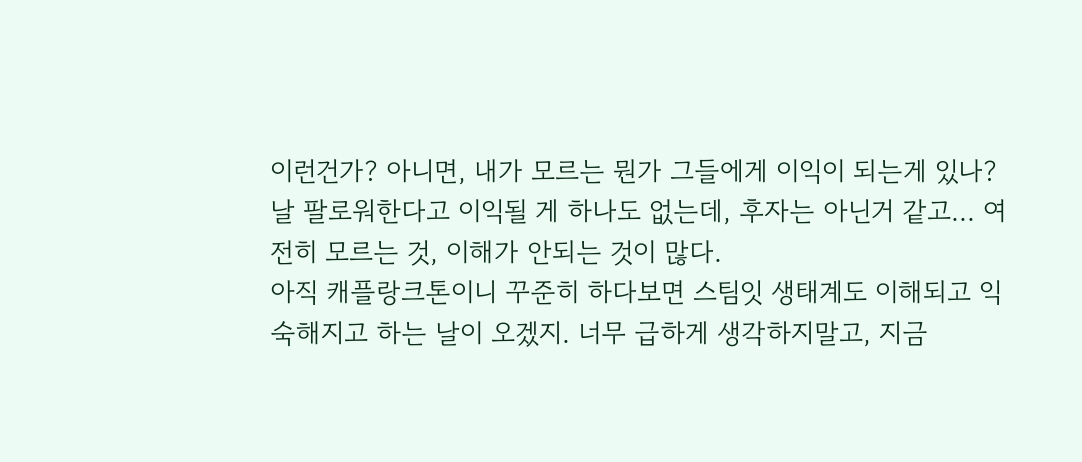이런건가? 아니면, 내가 모르는 뭔가 그들에게 이익이 되는게 있나? 날 팔로워한다고 이익될 게 하나도 없는데, 후자는 아닌거 같고... 여전히 모르는 것, 이해가 안되는 것이 많다.
아직 캐플랑크톤이니 꾸준히 하다보면 스팀잇 생태계도 이해되고 익숙해지고 하는 날이 오겠지. 너무 급하게 생각하지말고, 지금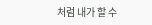처럼 내가 할 수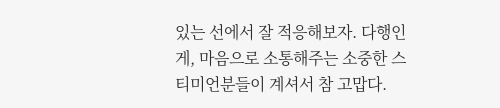있는 선에서 잘 적응해보자. 다행인게, 마음으로 소통해주는 소중한 스티미언분들이 계셔서 참 고맙다.